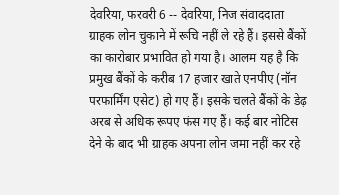देवरिया, फरवरी 6 -- देवरिया, निज संवाददाता ग्राहक लोन चुकाने में रूचि नहीं ले रहे हैं। इससे बैंकों का कारोबार प्रभावित हो गया है। आलम यह है कि प्रमुख बैंकों के करीब 17 हजार खाते एनपीए (नॉन परफार्मिंग एसेट) हो गए हैं। इसके चलते बैंकों के डेढ़ अरब से अधिक रूपए फंस गए हैं। कई बार नोटिस देने के बाद भी ग्राहक अपना लोन जमा नहीं कर रहे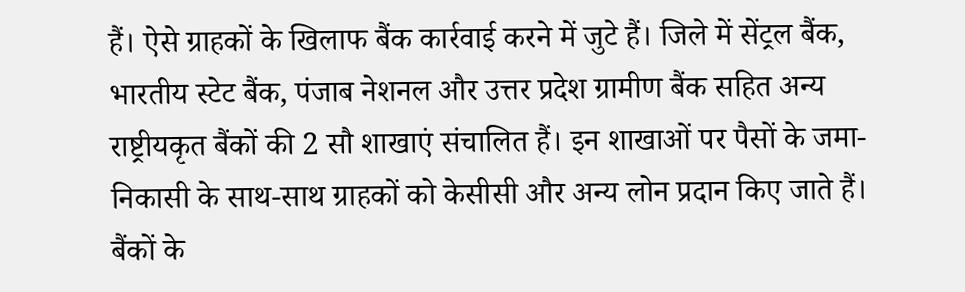हैं। ऐसे ग्राहकों के खिलाफ बैंक कार्रवाई करने में जुटे हैं। जिले में सेंट्रल बैंक, भारतीय स्टेट बैंक, पंजाब नेशनल और उत्तर प्रदेश ग्रामीण बैंक सहित अन्य राष्ट्रीयकृत बैंकों की 2 सौ शाखाएं संचालित हैं। इन शाखाओं पर पैसों के जमा-निकासी के साथ-साथ ग्राहकों को केसीसी और अन्य लोन प्रदान किए जाते हैं। बैंकों के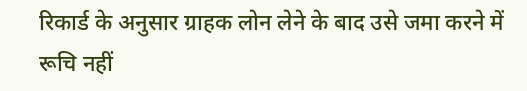रिकार्ड के अनुसार ग्राहक लोन लेने के बाद उसे जमा करने में रूचि नहीं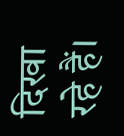दिखा रहे हैं।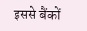इससे बैंकों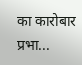का कारोबार प्रभा...